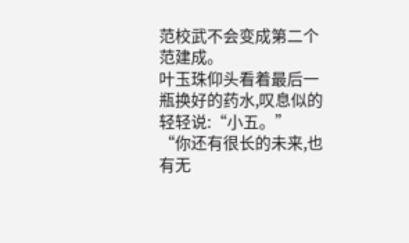范校武不会变成第二个范建成。
叶玉珠仰头看着最后一瓶换好的药水,叹息似的轻轻说:“小五。”
“你还有很长的未来,也有无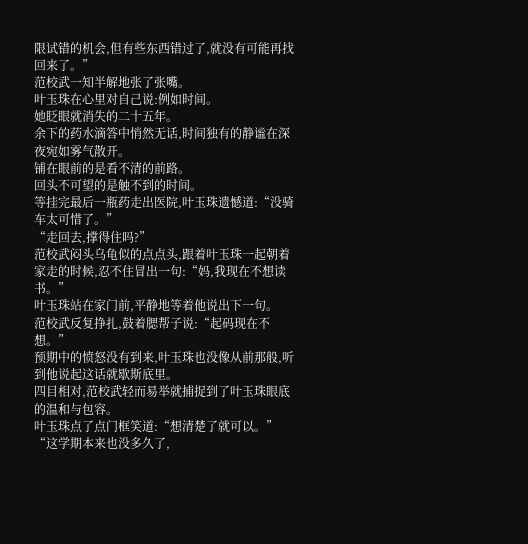限试错的机会,但有些东西错过了,就没有可能再找回来了。”
范校武一知半解地张了张嘴。
叶玉珠在心里对自己说:例如时间。
她眨眼就消失的二十五年。
余下的药水滴答中悄然无话,时间独有的静谧在深夜宛如雾气散开。
铺在眼前的是看不清的前路。
回头不可望的是触不到的时间。
等挂完最后一瓶药走出医院,叶玉珠遗憾道:“没骑车太可惜了。”
“走回去,撑得住吗?”
范校武闷头乌龟似的点点头,跟着叶玉珠一起朝着家走的时候,忍不住冒出一句:“妈,我现在不想读书。”
叶玉珠站在家门前,平静地等着他说出下一句。
范校武反复挣扎,鼓着腮帮子说:“起码现在不想。”
预期中的愤怒没有到来,叶玉珠也没像从前那般,听到他说起这话就歇斯底里。
四目相对,范校武轻而易举就捕捉到了叶玉珠眼底的温和与包容。
叶玉珠点了点门框笑道:“想清楚了就可以。”
“这学期本来也没多久了,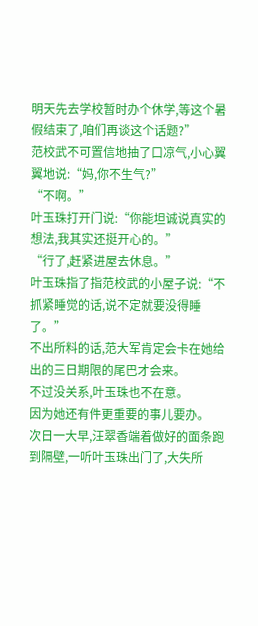明天先去学校暂时办个休学,等这个暑假结束了,咱们再谈这个话题?”
范校武不可置信地抽了口凉气,小心翼翼地说:“妈,你不生气?”
“不啊。”
叶玉珠打开门说:“你能坦诚说真实的想法,我其实还挺开心的。”
“行了,赶紧进屋去休息。”
叶玉珠指了指范校武的小屋子说:“不抓紧睡觉的话,说不定就要没得睡了。”
不出所料的话,范大军肯定会卡在她给出的三日期限的尾巴才会来。
不过没关系,叶玉珠也不在意。
因为她还有件更重要的事儿要办。
次日一大早,汪翠香端着做好的面条跑到隔壁,一听叶玉珠出门了,大失所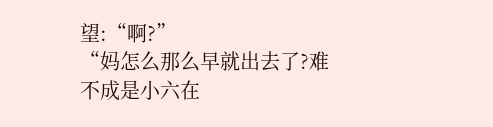望:“啊?”
“妈怎么那么早就出去了?难不成是小六在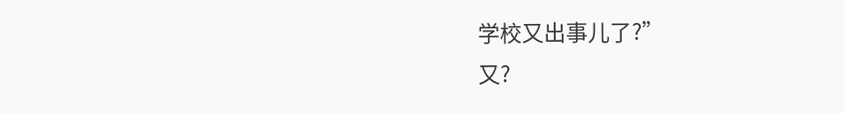学校又出事儿了?”
又?